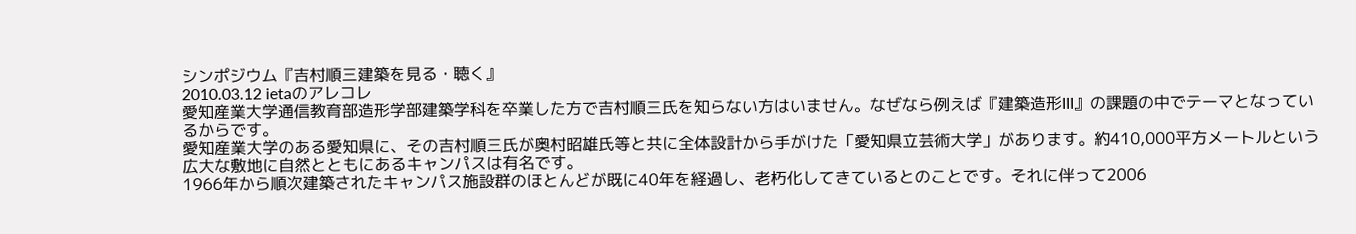シンポジウム『吉村順三建築を見る・聴く』
2010.03.12 ietaのアレコレ
愛知産業大学通信教育部造形学部建築学科を卒業した方で吉村順三氏を知らない方はいません。なぜなら例えば『建築造形III』の課題の中でテーマとなっているからです。
愛知産業大学のある愛知県に、その吉村順三氏が奥村昭雄氏等と共に全体設計から手がけた「愛知県立芸術大学」があります。約410,000平方メートルという広大な敷地に自然とともにあるキャンパスは有名です。
1966年から順次建築されたキャンパス施設群のほとんどが既に40年を経過し、老朽化してきているとのことです。それに伴って2006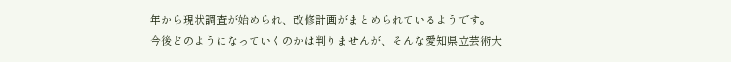年から現状調査が始められ、改修計画がまとめられているようです。
今後どのようになっていくのかは判りませんが、そんな愛知県立芸術大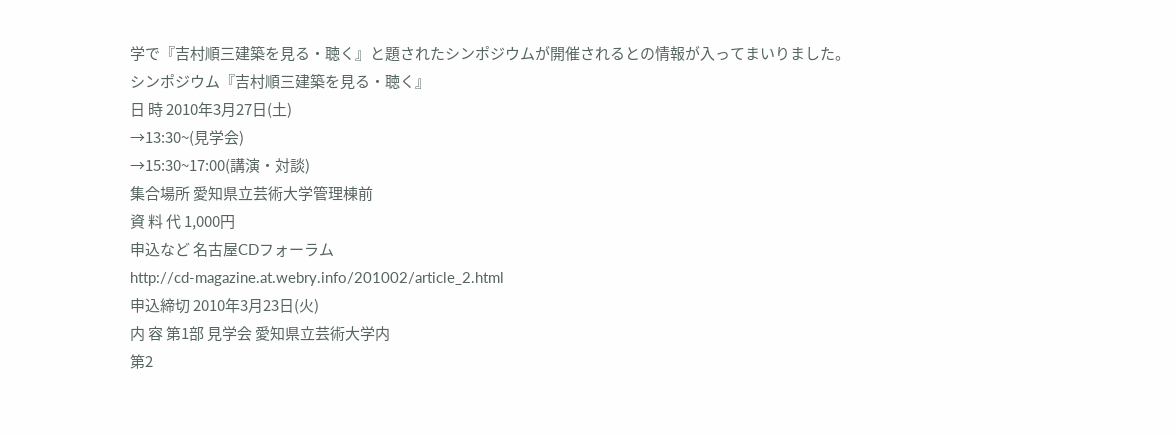学で『吉村順三建築を見る・聴く』と題されたシンポジウムが開催されるとの情報が入ってまいりました。
シンポジウム『吉村順三建築を見る・聴く』
日 時 2010年3月27日(土)
→13:30~(見学会)
→15:30~17:00(講演・対談)
集合場所 愛知県立芸術大学管理棟前
資 料 代 1,000円
申込など 名古屋CDフォーラム
http://cd-magazine.at.webry.info/201002/article_2.html
申込締切 2010年3月23日(火)
内 容 第1部 見学会 愛知県立芸術大学内
第2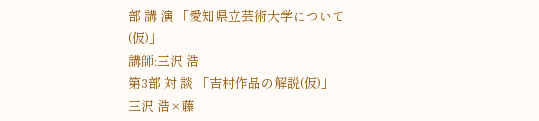部 講 演 「愛知県立芸術大学について(仮)」
講師:三沢 浩
第3部 対 談 「吉村作品の解説(仮)」
三沢 浩×藤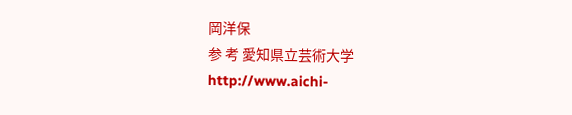岡洋保
参 考 愛知県立芸術大学
http://www.aichi-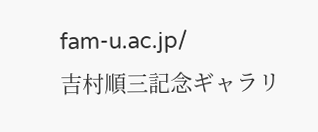fam-u.ac.jp/
吉村順三記念ギャラリ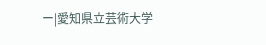ー|愛知県立芸術大学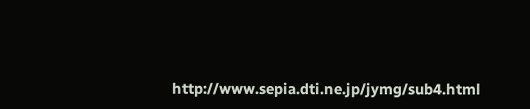http://www.sepia.dti.ne.jp/jymg/sub4.html